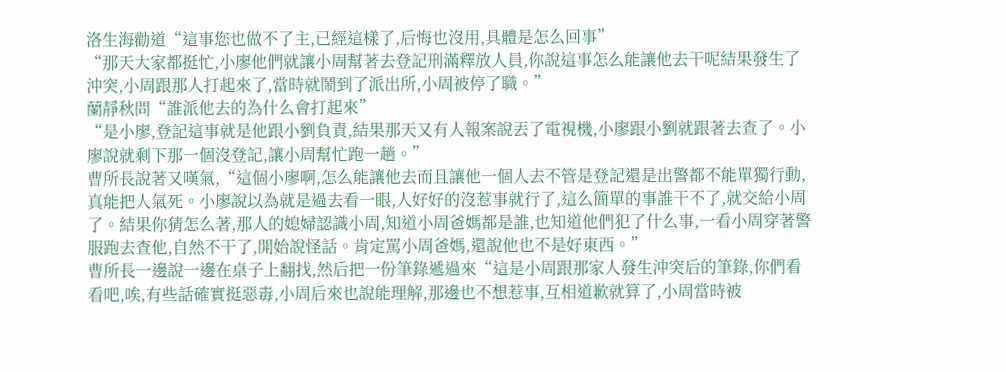洛生海勸道“這事您也做不了主,已經這樣了,后悔也沒用,具體是怎么回事”
“那天大家都挺忙,小廖他們就讓小周幫著去登記刑滿釋放人員,你說這事怎么能讓他去干呢結果發生了沖突,小周跟那人打起來了,當時就鬧到了派出所,小周被停了職。”
蘭靜秋問“誰派他去的為什么會打起來”
“是小廖,登記這事就是他跟小劉負責,結果那天又有人報案說丟了電視機,小廖跟小劉就跟著去查了。小廖說就剩下那一個沒登記,讓小周幫忙跑一趟。”
曹所長說著又嘆氣,“這個小廖啊,怎么能讓他去而且讓他一個人去不管是登記還是出警都不能單獨行動,真能把人氣死。小廖說以為就是過去看一眼,人好好的沒惹事就行了,這么簡單的事誰干不了,就交給小周了。結果你猜怎么著,那人的媳婦認識小周,知道小周爸媽都是誰,也知道他們犯了什么事,一看小周穿著警服跑去查他,自然不干了,開始說怪話。肯定罵小周爸媽,還說他也不是好東西。”
曹所長一邊說一邊在桌子上翻找,然后把一份筆錄遞過來“這是小周跟那家人發生沖突后的筆錄,你們看看吧,唉,有些話確實挺惡毒,小周后來也說能理解,那邊也不想惹事,互相道歉就算了,小周當時被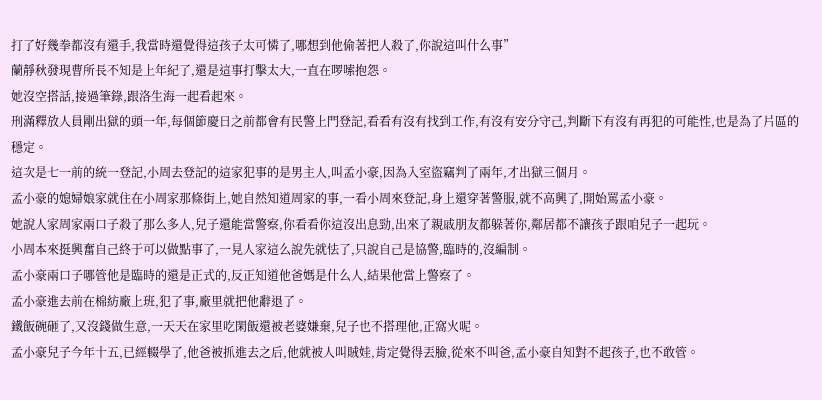打了好幾拳都沒有還手,我當時還覺得這孩子太可憐了,哪想到他偷著把人殺了,你說這叫什么事”
蘭靜秋發現曹所長不知是上年紀了,還是這事打擊太大,一直在啰嗦抱怨。
她沒空搭話,接過筆錄,跟洛生海一起看起來。
刑滿釋放人員剛出獄的頭一年,每個節慶日之前都會有民警上門登記,看看有沒有找到工作,有沒有安分守己,判斷下有沒有再犯的可能性,也是為了片區的穩定。
這次是七一前的統一登記,小周去登記的這家犯事的是男主人,叫孟小豪,因為入室盜竊判了兩年,才出獄三個月。
孟小豪的媳婦娘家就住在小周家那條街上,她自然知道周家的事,一看小周來登記,身上還穿著警服,就不高興了,開始罵孟小豪。
她說人家周家兩口子殺了那么多人,兒子還能當警察,你看看你這沒出息勁,出來了親戚朋友都躲著你,鄰居都不讓孩子跟咱兒子一起玩。
小周本來挺興奮自己終于可以做點事了,一見人家這么說先就怯了,只說自己是協警,臨時的,沒編制。
孟小豪兩口子哪管他是臨時的還是正式的,反正知道他爸媽是什么人,結果他當上警察了。
孟小豪進去前在棉紡廠上班,犯了事,廠里就把他辭退了。
鐵飯碗砸了,又沒錢做生意,一天天在家里吃閑飯還被老婆嫌棄,兒子也不搭理他,正窩火呢。
孟小豪兒子今年十五,已經輟學了,他爸被抓進去之后,他就被人叫賊娃,肯定覺得丟臉,從來不叫爸,孟小豪自知對不起孩子,也不敢管。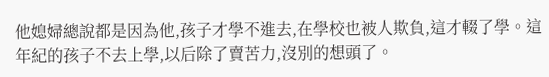他媳婦總說都是因為他,孩子才學不進去,在學校也被人欺負,這才輟了學。這年紀的孩子不去上學,以后除了賣苦力,沒別的想頭了。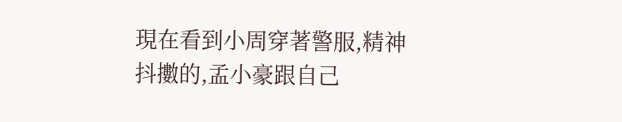現在看到小周穿著警服,精神抖擻的,孟小豪跟自己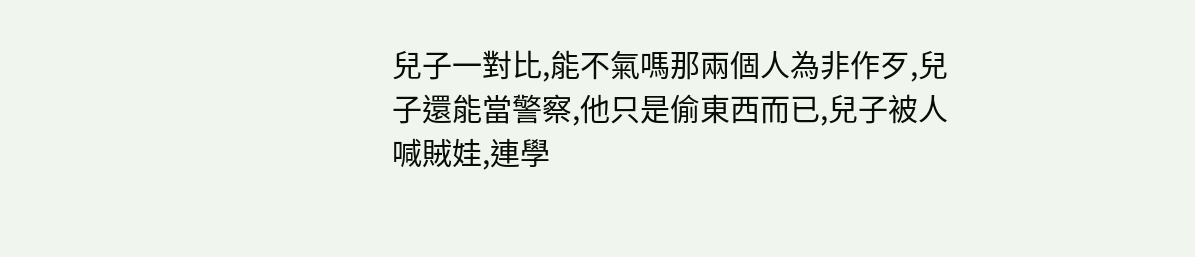兒子一對比,能不氣嗎那兩個人為非作歹,兒子還能當警察,他只是偷東西而已,兒子被人喊賊娃,連學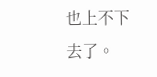也上不下去了。